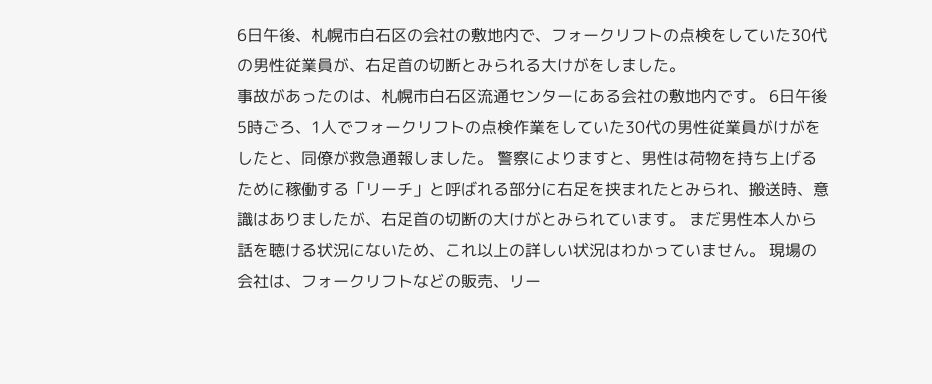6日午後、札幌市白石区の会社の敷地内で、フォークリフトの点検をしていた30代の男性従業員が、右足首の切断とみられる大けがをしました。
事故があったのは、札幌市白石区流通センターにある会社の敷地内です。 6日午後5時ごろ、1人でフォークリフトの点検作業をしていた30代の男性従業員がけがをしたと、同僚が救急通報しました。 警察によりますと、男性は荷物を持ち上げるために稼働する「リーチ」と呼ばれる部分に右足を挟まれたとみられ、搬送時、意識はありましたが、右足首の切断の大けがとみられています。 まだ男性本人から話を聴ける状況にないため、これ以上の詳しい状況はわかっていません。 現場の会社は、フォークリフトなどの販売、リー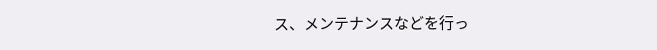ス、メンテナンスなどを行っ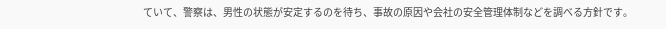ていて、警察は、男性の状態が安定するのを待ち、事故の原因や会社の安全管理体制などを調べる方針です。